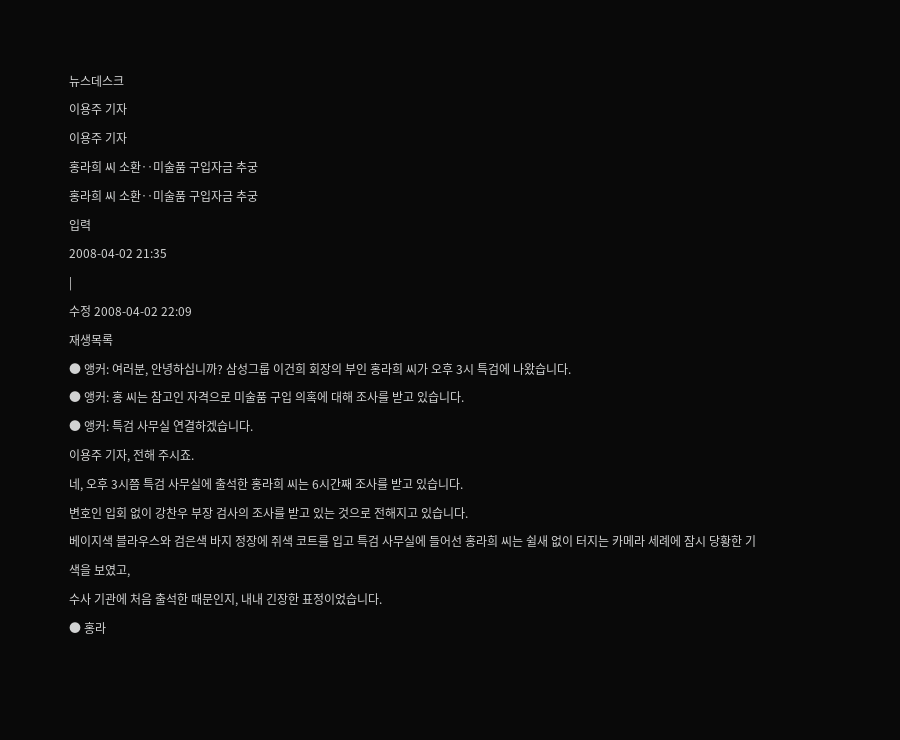뉴스데스크
이용주 기자
이용주 기자
홍라희 씨 소환‥미술품 구입자금 추궁
홍라희 씨 소환‥미술품 구입자금 추궁
입력
2008-04-02 21:35
|
수정 2008-04-02 22:09
재생목록
● 앵커: 여러분, 안녕하십니까? 삼성그룹 이건희 회장의 부인 홍라희 씨가 오후 3시 특검에 나왔습니다.
● 앵커: 홍 씨는 참고인 자격으로 미술품 구입 의혹에 대해 조사를 받고 있습니다.
● 앵커: 특검 사무실 연결하겠습니다.
이용주 기자, 전해 주시죠.
네, 오후 3시쯤 특검 사무실에 출석한 홍라희 씨는 6시간째 조사를 받고 있습니다.
변호인 입회 없이 강찬우 부장 검사의 조사를 받고 있는 것으로 전해지고 있습니다.
베이지색 블라우스와 검은색 바지 정장에 쥐색 코트를 입고 특검 사무실에 들어선 홍라희 씨는 쉴새 없이 터지는 카메라 세례에 잠시 당황한 기색을 보였고,
수사 기관에 처음 출석한 때문인지, 내내 긴장한 표정이었습니다.
● 홍라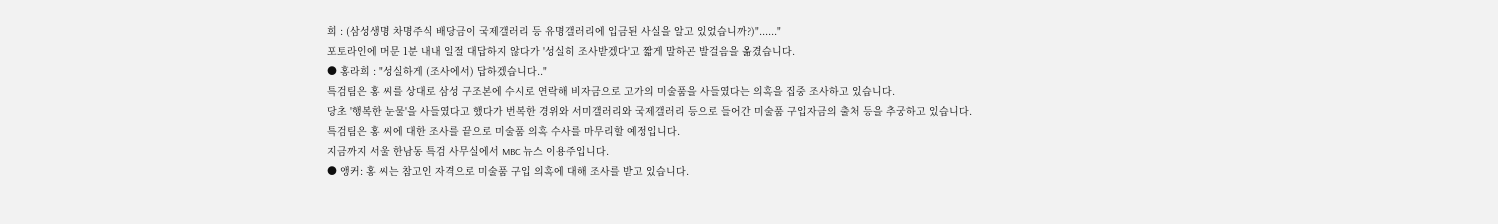희 : (삼성생명 차명주식 배당금이 국제갤러리 등 유명갤러리에 입금된 사실을 알고 있었습니까?)"......"
포토라인에 머문 1분 내내 일절 대답하지 않다가 '성실히 조사받겠다'고 짧게 말하곤 발걸음을 옮겼습니다.
● 홍라희 : "성실하게 (조사에서) 답하겠습니다.."
특검팀은 홍 씨를 상대로 삼성 구조본에 수시로 연락해 비자금으로 고가의 미술품을 사들였다는 의혹을 집중 조사하고 있습니다.
당초 '행복한 눈물'을 사들였다고 했다가 번복한 경위와 서미갤러리와 국제갤러리 등으로 들어간 미술품 구입자금의 출처 등을 추궁하고 있습니다.
특검팀은 홍 씨에 대한 조사를 끝으로 미술품 의혹 수사를 마무리할 예정입니다.
지금까지 서울 한남동 특검 사무실에서 MBC 뉴스 이용주입니다.
● 앵커: 홍 씨는 참고인 자격으로 미술품 구입 의혹에 대해 조사를 받고 있습니다.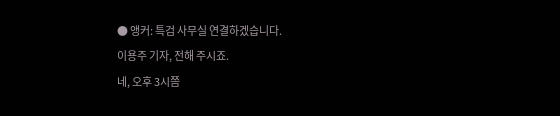● 앵커: 특검 사무실 연결하겠습니다.
이용주 기자, 전해 주시죠.
네, 오후 3시쯤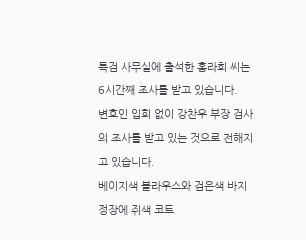특검 사무실에 출석한 홍라희 씨는 6시간째 조사를 받고 있습니다.
변호인 입회 없이 강찬우 부장 검사의 조사를 받고 있는 것으로 전해지고 있습니다.
베이지색 블라우스와 검은색 바지 정장에 쥐색 코트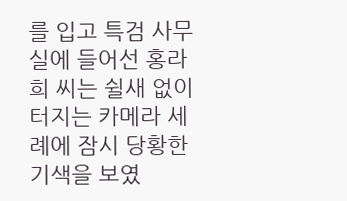를 입고 특검 사무실에 들어선 홍라희 씨는 쉴새 없이 터지는 카메라 세례에 잠시 당황한 기색을 보였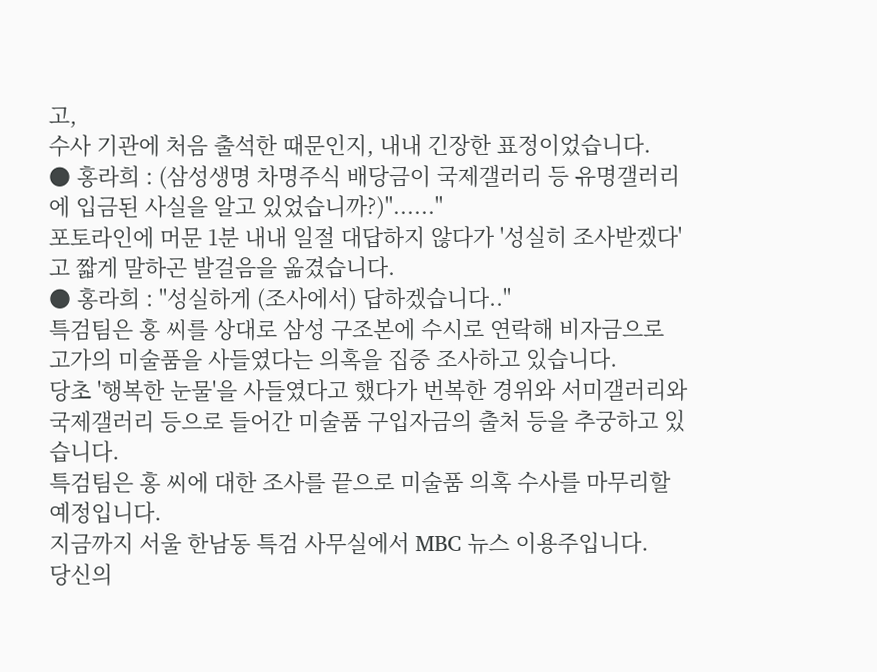고,
수사 기관에 처음 출석한 때문인지, 내내 긴장한 표정이었습니다.
● 홍라희 : (삼성생명 차명주식 배당금이 국제갤러리 등 유명갤러리에 입금된 사실을 알고 있었습니까?)"......"
포토라인에 머문 1분 내내 일절 대답하지 않다가 '성실히 조사받겠다'고 짧게 말하곤 발걸음을 옮겼습니다.
● 홍라희 : "성실하게 (조사에서) 답하겠습니다.."
특검팀은 홍 씨를 상대로 삼성 구조본에 수시로 연락해 비자금으로 고가의 미술품을 사들였다는 의혹을 집중 조사하고 있습니다.
당초 '행복한 눈물'을 사들였다고 했다가 번복한 경위와 서미갤러리와 국제갤러리 등으로 들어간 미술품 구입자금의 출처 등을 추궁하고 있습니다.
특검팀은 홍 씨에 대한 조사를 끝으로 미술품 의혹 수사를 마무리할 예정입니다.
지금까지 서울 한남동 특검 사무실에서 MBC 뉴스 이용주입니다.
당신의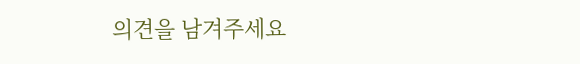의견을 남겨주세요